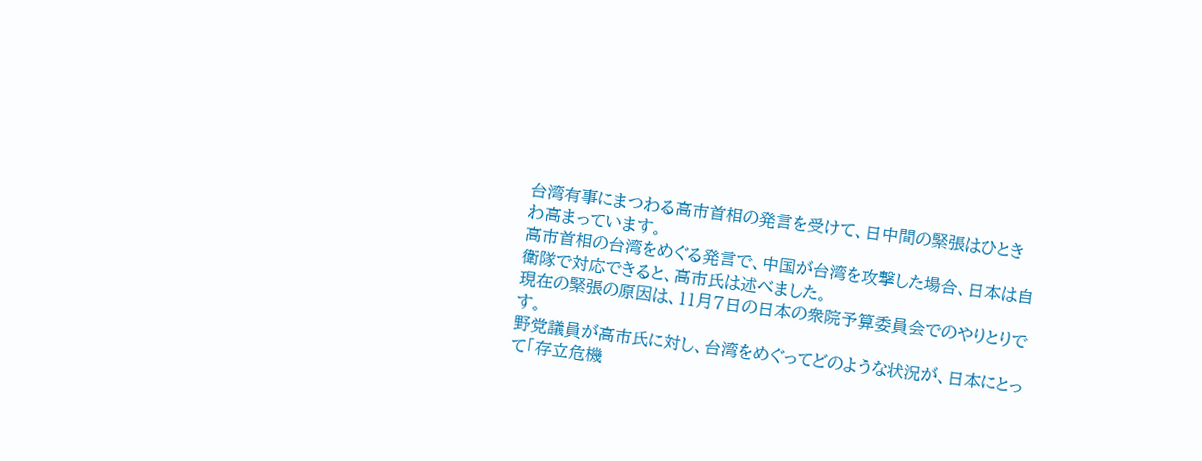台湾有事にまつわる高市首相の発言を受けて、日中間の緊張はひときわ高まっています。
高市首相の台湾をめぐる発言で、中国が台湾を攻撃した場合、日本は自衛隊で対応できると、高市氏は述べました。
現在の緊張の原因は、11月7日の日本の衆院予算委員会でのやりとりです。
野党議員が高市氏に対し、台湾をめぐってどのような状況が、日本にとって「存立危機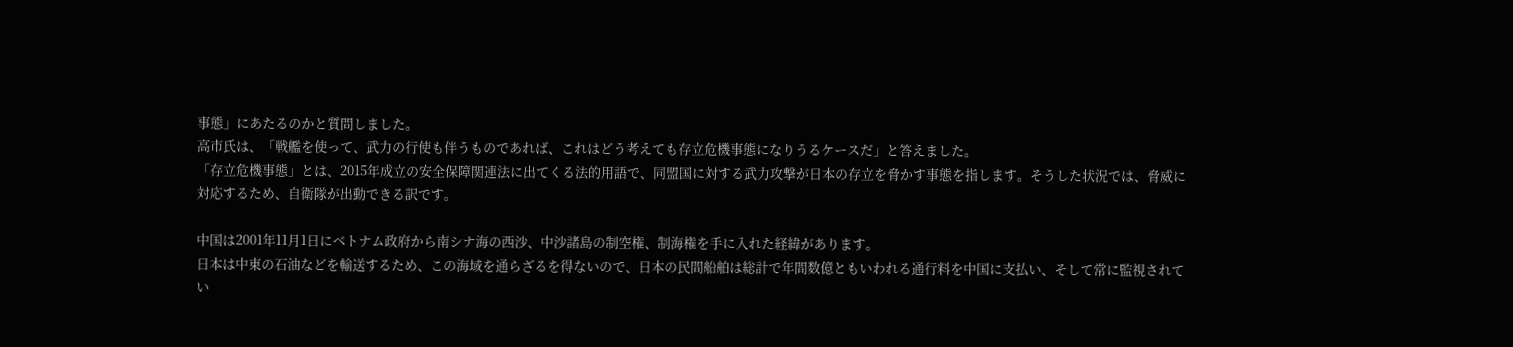事態」にあたるのかと質問しました。
高市氏は、「戦艦を使って、武力の行使も伴うものであれば、これはどう考えても存立危機事態になりうるケースだ」と答えました。
「存立危機事態」とは、2015年成立の安全保障関連法に出てくる法的用語で、同盟国に対する武力攻撃が日本の存立を脅かす事態を指します。そうした状況では、脅威に対応するため、自衛隊が出動できる訳です。

中国は2001年11月1日にベトナム政府から南シナ海の西沙、中沙諸島の制空権、制海権を手に入れた経緯があります。
日本は中東の石油などを輸送するため、この海域を通らざるを得ないので、日本の民間船舶は総計で年間数億ともいわれる通行料を中国に支払い、そして常に監視されてい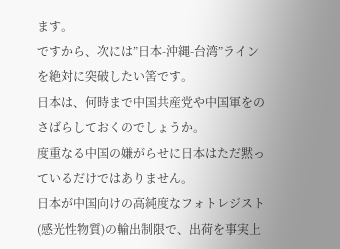ます。
ですから、次には”日本-沖縄-台湾”ラインを絶対に突破したい筈です。
日本は、何時まで中国共産党や中国軍をのさばらしておくのでしょうか。
度重なる中国の嫌がらせに日本はただ黙っているだけではありません。
日本が中国向けの高純度なフォトレジスト(感光性物質)の輸出制限で、出荷を事実上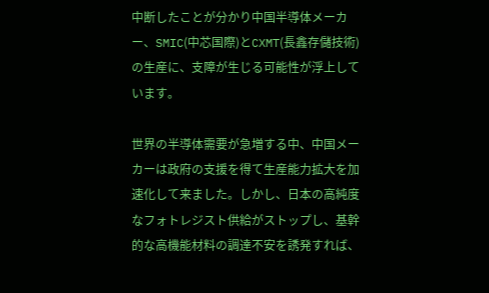中断したことが分かり中国半導体メーカー、SMIC(中芯国際)とCXMT(長鑫存儲技術)の生産に、支障が生じる可能性が浮上しています。

世界の半導体需要が急増する中、中国メーカーは政府の支援を得て生産能力拡大を加速化して来ました。しかし、日本の高純度なフォトレジスト供給がストップし、基幹的な高機能材料の調達不安を誘発すれば、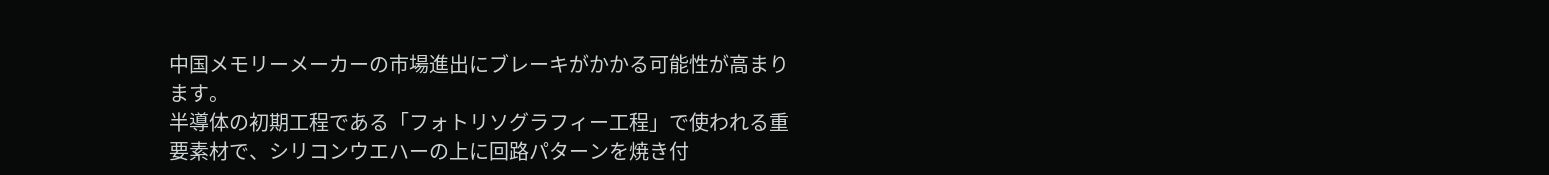中国メモリーメーカーの市場進出にブレーキがかかる可能性が高まります。
半導体の初期工程である「フォトリソグラフィー工程」で使われる重要素材で、シリコンウエハーの上に回路パターンを焼き付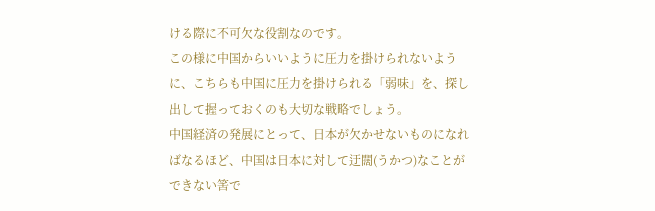ける際に不可欠な役割なのです。
この様に中国からいいように圧力を掛けられないように、こちらも中国に圧力を掛けられる「弱味」を、探し出して握っておくのも大切な戦略でしょう。
中国経済の発展にとって、日本が欠かせないものになればなるほど、中国は日本に対して迂闊(うかつ)なことができない筈で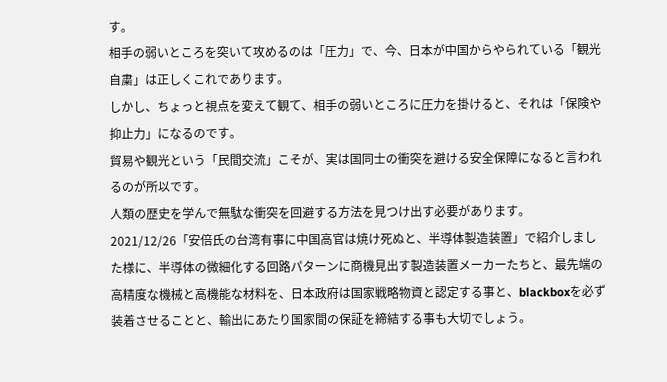す。
相手の弱いところを突いて攻めるのは「圧力」で、今、日本が中国からやられている「観光自粛」は正しくこれであります。
しかし、ちょっと視点を変えて観て、相手の弱いところに圧力を掛けると、それは「保険や抑止力」になるのです。
貿易や観光という「民間交流」こそが、実は国同士の衝突を避ける安全保障になると言われるのが所以です。
人類の歴史を学んで無駄な衝突を回避する方法を見つけ出す必要があります。
2021/12/26「安倍氏の台湾有事に中国高官は焼け死ぬと、半導体製造装置」で紹介しました様に、半導体の微細化する回路パターンに商機見出す製造装置メーカーたちと、最先端の高精度な機械と高機能な材料を、日本政府は国家戦略物資と認定する事と、blackboxを必ず装着させることと、輸出にあたり国家間の保証を締結する事も大切でしょう。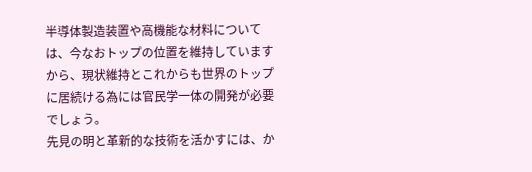半導体製造装置や高機能な材料については、今なおトップの位置を維持していますから、現状維持とこれからも世界のトップに居続ける為には官民学一体の開発が必要でしょう。
先見の明と革新的な技術を活かすには、か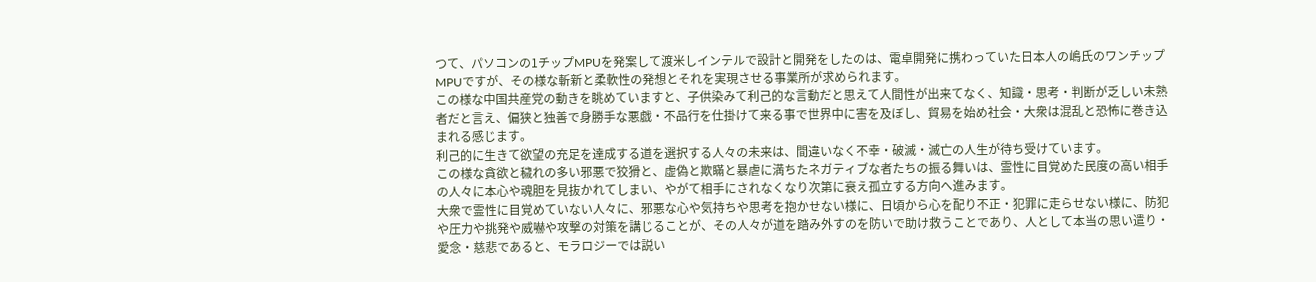つて、パソコンの1チップMPUを発案して渡米しインテルで設計と開発をしたのは、電卓開発に携わっていた日本人の嶋氏のワンチップMPUですが、その様な斬新と柔軟性の発想とそれを実現させる事業所が求められます。
この様な中国共産党の動きを眺めていますと、子供染みて利己的な言動だと思えて人間性が出来てなく、知識・思考・判断が乏しい未熟者だと言え、偏狭と独善で身勝手な悪戯・不品行を仕掛けて来る事で世界中に害を及ぼし、貿易を始め社会・大衆は混乱と恐怖に巻き込まれる感じます。
利己的に生きて欲望の充足を達成する道を選択する人々の未来は、間違いなく不幸・破滅・滅亡の人生が待ち受けています。
この様な貪欲と穢れの多い邪悪で狡猾と、虚偽と欺瞞と暴虐に満ちたネガティブな者たちの振る舞いは、霊性に目覚めた民度の高い相手の人々に本心や魂胆を見抜かれてしまい、やがて相手にされなくなり次第に衰え孤立する方向へ進みます。
大衆で霊性に目覚めていない人々に、邪悪な心や気持ちや思考を抱かせない様に、日頃から心を配り不正・犯罪に走らせない様に、防犯や圧力や挑発や威嚇や攻撃の対策を講じることが、その人々が道を踏み外すのを防いで助け救うことであり、人として本当の思い遣り・愛念・慈悲であると、モラロジーでは説い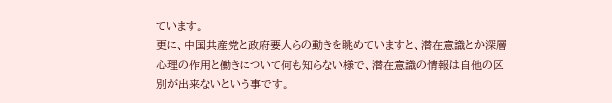ています。
更に、中国共産党と政府要人らの動きを眺めていますと、潜在意識とか深層心理の作用と働きについて何も知らない様で、潜在意識の情報は自他の区別が出来ないという事です。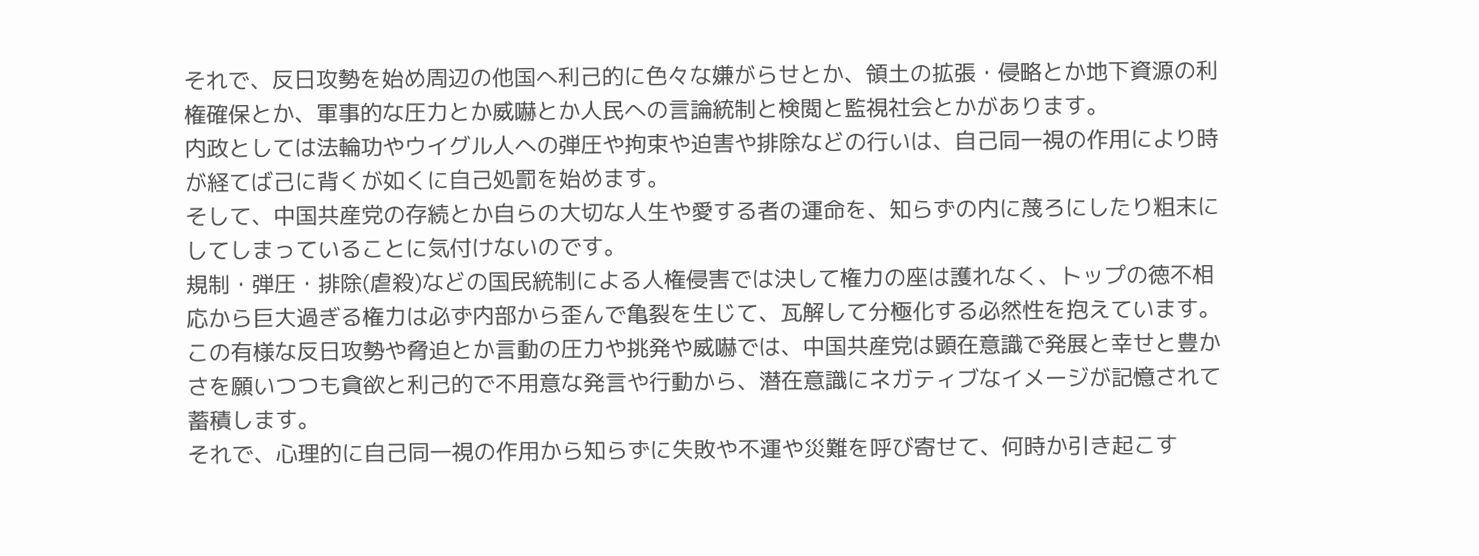それで、反日攻勢を始め周辺の他国へ利己的に色々な嫌がらせとか、領土の拡張・侵略とか地下資源の利権確保とか、軍事的な圧力とか威嚇とか人民への言論統制と検閲と監視社会とかがあります。
内政としては法輪功やウイグル人への弾圧や拘束や迫害や排除などの行いは、自己同一視の作用により時が経てば己に背くが如くに自己処罰を始めます。
そして、中国共産党の存続とか自らの大切な人生や愛する者の運命を、知らずの内に蔑ろにしたり粗末にしてしまっていることに気付けないのです。
規制・弾圧・排除(虐殺)などの国民統制による人権侵害では決して権力の座は護れなく、トップの徳不相応から巨大過ぎる権力は必ず内部から歪んで亀裂を生じて、瓦解して分極化する必然性を抱えています。
この有様な反日攻勢や脅迫とか言動の圧力や挑発や威嚇では、中国共産党は顕在意識で発展と幸せと豊かさを願いつつも貪欲と利己的で不用意な発言や行動から、潜在意識にネガティブなイメージが記憶されて蓄積します。
それで、心理的に自己同一視の作用から知らずに失敗や不運や災難を呼び寄せて、何時か引き起こす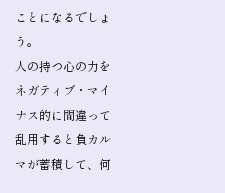ことになるでしょう。
人の持つ心の力をネガティブ・マイナス的に間違って乱用すると負カルマが蓄積して、何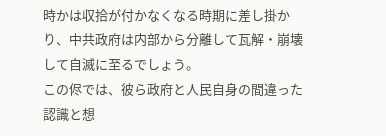時かは収拾が付かなくなる時期に差し掛かり、中共政府は内部から分離して瓦解・崩壊して自滅に至るでしょう。
この侭では、彼ら政府と人民自身の間違った認識と想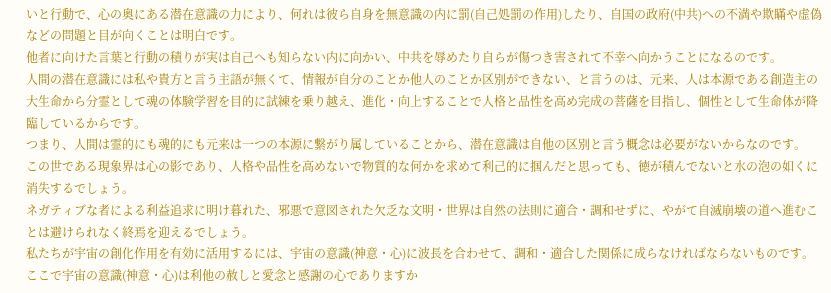いと行動で、心の奥にある潜在意識の力により、何れは彼ら自身を無意識の内に罰(自己処罰の作用)したり、自国の政府(中共)への不満や欺瞞や虚偽などの問題と目が向くことは明白です。
他者に向けた言葉と行動の積りが実は自己へも知らない内に向かい、中共を辱めたり自らが傷つき害されて不幸へ向かうことになるのです。
人間の潜在意識には私や貴方と言う主語が無くて、情報が自分のことか他人のことか区別ができない、と言うのは、元来、人は本源である創造主の大生命から分霊として魂の体験学習を目的に試練を乗り越え、進化・向上することで人格と品性を高め完成の菩薩を目指し、個性として生命体が降臨しているからです。
つまり、人間は霊的にも魂的にも元来は一つの本源に繋がり属していることから、潜在意識は自他の区別と言う概念は必要がないからなのです。
この世である現象界は心の影であり、人格や品性を高めないで物質的な何かを求めて利己的に掴んだと思っても、徳が積んでないと水の泡の如くに消失するでしょう。
ネガティブな者による利益追求に明け暮れた、邪悪で意図された欠乏な文明・世界は自然の法則に適合・調和せずに、やがて自滅崩壊の道へ進むことは避けられなく終焉を迎えるでしょう。
私たちが宇宙の創化作用を有効に活用するには、宇宙の意識(神意・心)に波長を合わせて、調和・適合した関係に成らなければならないものです。
ここで宇宙の意識(神意・心)は利他の赦しと愛念と感謝の心でありますか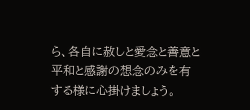ら、各自に赦しと愛念と善意と平和と感謝の想念のみを有する様に心掛けましょう。